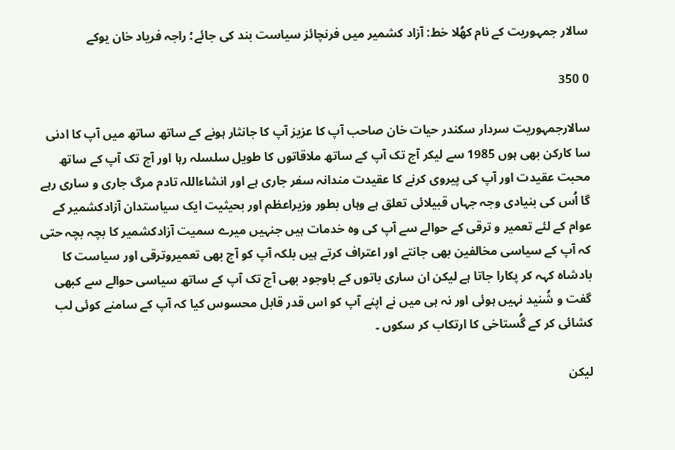سالار جمہوریت کے نام کھُلا خط: آزاد کشمیر میں فرنچائز سیاست بند کی جائے؛ راجہ فریاد خان یوکے

0 350

سالارجمہوریت سردار سکندر حیات خان صاحب آپ کا عزیز آپ کا جانثار ہونے کے ساتھ ساتھ میں آپ کا ادنی سا کارکن بھی ہوں 1985 سے لیکر آج تک آپ کے ساتھ ملاقاتوں کا طویل سلسلہ رہا اور آج تک آپ کے ساتھ محبت عقیدت اور آپ کی پیروی کرنے کا عقیدت مندانہ سفر جاری ہے اور انشاءاللہ تادم مرگ جاری و ساری رہے گا اُس کی بنیادی وجہ جہاں قبیلائی تعلق ہے وہاں بطور وزیراعظم اور بحیثیت ایک سیاستدان آزادکشمیر کے عوام کے لئے تعمیر و ترقی کے حوالے سے آپ کی وہ خدمات ہیں جنہیں میرے سمیت آزادکشمیر کا بچہ بچہ حتی کہ آپ کے سیاسی مخالفین بھی جانتے اور اعتراف کرتے ہیں بلکہ آپ کو آج بھی تعمیروترقی اور سیاست کا بادشاہ کہہ کر پکارا جاتا ہے لیکن ان ساری باتوں کے باوجود بھی آج تک آپ کے ساتھ سیاسی حوالے سے کبھی گفت و شُنید نہیں ہوئی اور نہ ہی میں نے اپنے آپ کو اس قدر قابل محسوس کیا کہ آپ کے سامنے کوئی لب کشائی کر کے گُستاخی کا ارتکاب کر سکوں ۔

لیکن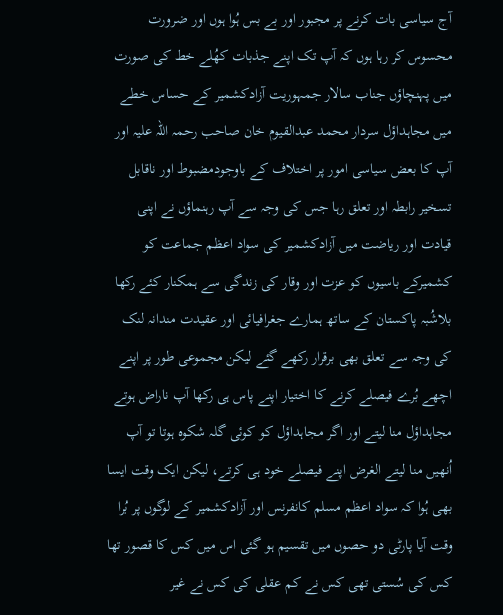آج سیاسی بات کرنے پر مجبور اور بے بس ہُوا ہوں اور ضرورت محسوس کر رہا ہوں کہ آپ تک اپنے جذبات کھُلے خط کی صورت میں پہنچاؤں جناب سالار جمہوریت آزادکشمیر کے حساس خطے میں مجاہداؤل سردار محمد عبدالقیوم خان صاحب رحمہ اللہ علیہ اور آپ کا بعض سیاسی امور پر اختلاف کے باوجودمضبوط اور ناقابل تسخیر رابطہ اور تعلق رہا جس کی وجہ سے آپ رہنماؤں نے اپنی قیادت اور ریاضت میں آزادکشمیر کی سواد اعظم جماعت کو کشمیرکے باسیوں کو عزت اور وقار کی زندگی سے ہمکنار کئے رکھا بلاشُبہ پاکستان کے ساتھ ہمارے جغرافیائی اور عقیدت مندانہ لنک کی وجہ سے تعلق بھی برقرار رکھے گئے لیکن مجموعی طور پر اپنے اچھے بُرے فیصلے کرنے کا اختیار اپنے پاس ہی رکھا آپ ناراض ہوتے مجاہداؤل منا لیتے اور اگر مجاہداؤل کو کوئی گلہ شکوہ ہوتا تو آپ اُنھیں منا لیتے الغرض اپنے فیصلے خود ہی کرتے، لیکن ایک وقت ایسا بھی ہُوا کہ سواد اعظم مسلم کانفرنس اور آزادکشمیر کے لوگوں پر بُرا وقت آیا پارٹی دو حصوں میں تقسیم ہو گئی اس میں کس کا قصور تھا کس کی سُستی تھی کس نے کم عقلی کی کس نے غیر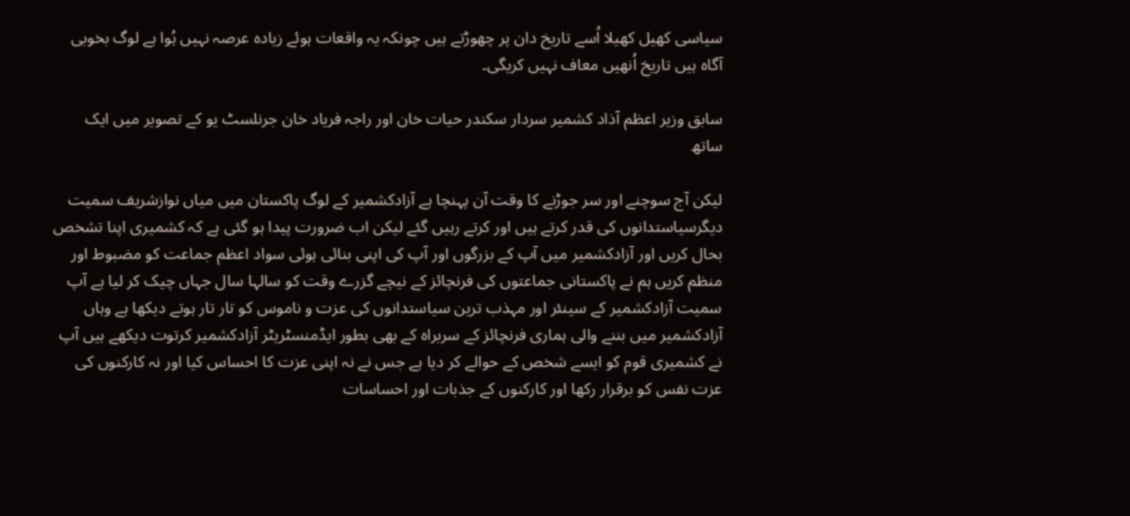سیاسی کھیل کھیلا اُسے تاریخ دان پر چھوڑتے ہیں چونکہ یہ واقعات ہوئے زیادہ عرصہ نہیں ہُوا ہے لوگ بخوبی آگاہ ہیں تاریخ اُنھیں معاف نہیں کریگی۔

سابق وزیر اعظم آذاد کشمیر سردار سکندر حیات خان اور راجہ فریاد خان جرنلسٹ یو کے تصویر میں ایک ساتھ

لیکن آج سوچنے اور سر جوڑنے کا وقت آن پہنچا ہے آزادکشمیر کے لوگ پاکستان میں میاں نوازشریف سمیت دیگرسیاستدانوں کی قدر کرتے ہیں اور کرتے رہیں گئے لیکن اب ضرورت پیدا ہو گئی ہے کہ کشمیری اپنا تشخص بحال کریں اور آزادکشمیر میں آپ کے بزرگوں اور آپ کی اپنی بنائی ہوئی سواد اعظم جماعت کو مضبوط اور منظم کریں ہم نے پاکستانی جماعتوں کی فرنچائز کے نیچے گزرے وقت کو سالہا سال جہاں چیک کر لیا ہے آپ سمیت آزادکشمیر کے سینئر اور مہذب ترین سیاستدانوں کی عزت و ناموس کو تار تار ہوتے دیکھا ہے وہاں آزادکشمیر میں بننے والی ہماری فرنچائز کے سربراہ کے بھی بطور ایڈمنسٹریٹر آزادکشمیر کرتوت دیکھے ہیں آپ نے کشمیری قوم کو ایسے شخص کے حوالے کر دیا ہے جس نے نہ اپنی عزت کا احساس کیا اور نہ کارکنوں کی عزت نفس کو برقرار رکھا اور کارکنوں کے جذبات اور احساسات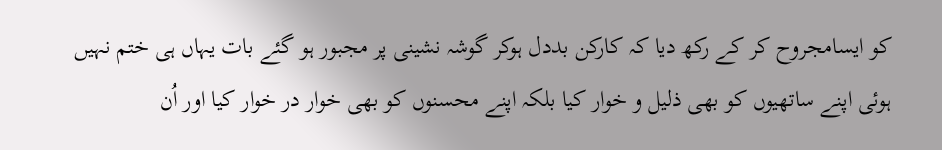کو ایسامجروح کر کے رکھ دیا کہ کارکن بددل ہوکر گوشہ نشینی پر مجبور ہو گئے بات یہاں ہی ختم نہیں ہوئی اپنے ساتھیوں کو بھی ذلیل و خوار کیا بلکہ اپنے محسنوں کو بھی خوار در خوار کیا اور اُن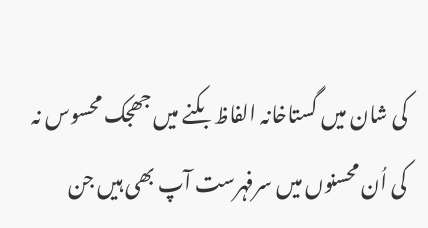کی شان میں گستاخانہ الفاظ بکنے میں جھجک محسوس نہ کی اُن محسنوں میں سرفہرست آپ بھی ہیں جن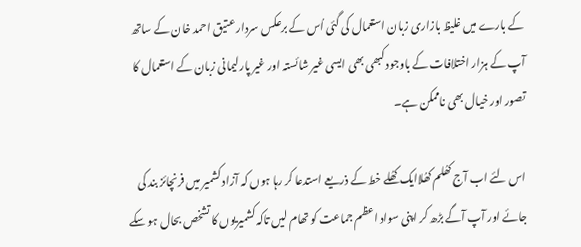کے بارے میں غلیظ بازاری زبان استعمال کی گئی اُس کے برعکس سردار عتیق احمد خان کے ساتھ آپ کے ہزار اختلافات کے باوجود کبھی بھی ایسی غیر شائستہ اور غیر پارلیمانی زبان کے استعمال کا تصور اور خیال بھی ناممکن ہے۔

اس لئے اب آج کھُلم کھُلاایک کھُلے خط کے ذریعے استدعا کر رہا ہوں کہ آزاد کشمیر میں فرنچائز بند کی جائے اور آپ آگے بڑھ کر اپنی سواد اعظم جماعت کو تھام لیں تاکہ کشمیریوں کا تشخص بحال ہو سکے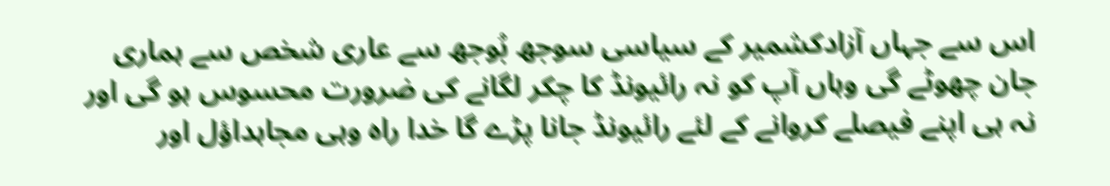اس سے جہاں آزادکشمیر کے سیاسی سوجھ بُوجھ سے عاری شخص سے ہماری جان چھوٹے گی وہاں آپ کو نہ رائیونڈ کا چکر لگانے کی ضرورت محسوس ہو گی اور نہ ہی اپنے فیصلے کروانے کے لئے رائیونڈ جانا پڑے گا خدا راہ وہی مجاہداؤل اور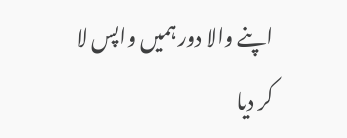اپنے والا دور ہمیں واپس لا کر دیا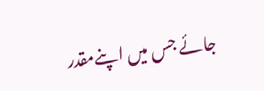جائے جس میں اپنےمقدر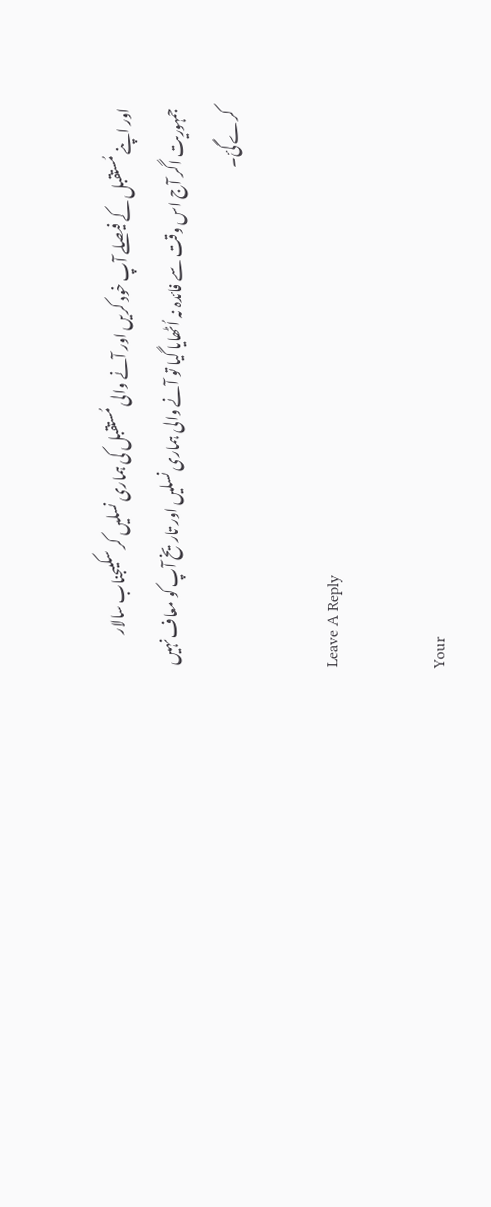اور اپنے مُستقبل کے فیصلے آپ خود کریں اور آنے والی مُستقبل کی ہماری نسلیں کر سکیںجناب سالار جمہوریت اگر آج اس وقت سے فائدہ نہ اُٹھایا گیا تو آنے والی ہماری نسلیں اور تاریخ آپ کو معاف نہیں کرے گئ۔

Leave A Reply

Your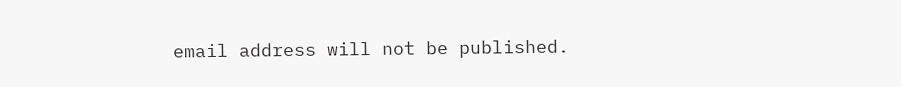email address will not be published.